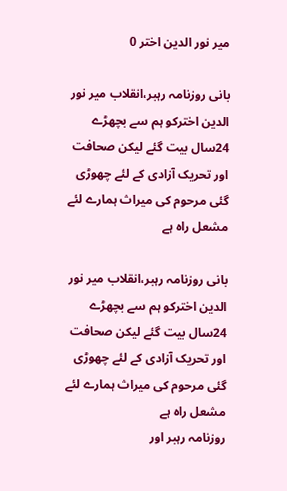میر نور الدین اختر 0

بانی روزنامہ رہبر،انقلاب میر نور الدین اخترکو ہم سے بچھڑے 24سال بیت گئے لیکن صحافت اور تحریک آزادی کے لئے چھوڑی گئی مرحوم کی میراث ہمارے لئے مشعل راہ ہے

بانی روزنامہ رہبر،انقلاب میر نور الدین اخترکو ہم سے بچھڑے 24سال بیت گئے لیکن صحافت اور تحریک آزادی کے لئے چھوڑی گئی مرحوم کی میراث ہمارے لئے مشعل راہ ہے
روزنامہ رہبر اور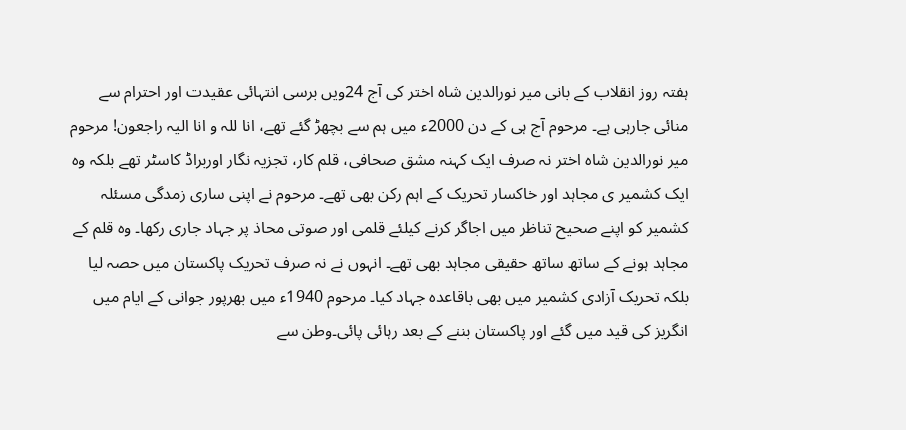ہفتہ روز انقلاب کے بانی میر نورالدین شاہ اختر کی آج 24ویں برسی انتہائی عقیدت اور احترام سے منائی جارہی ہے۔ مرحوم آج ہی کے دن 2000ء میں ہم سے بچھڑ گئے تھے، انا للہ و انا الیہ راجعون! مرحوم میر نورالدین شاہ اختر نہ صرف ایک کہنہ مشق صحافی، قلم کار، تجزیہ نگار اوربراڈ کاسٹر تھے بلکہ وہ ایک کشمیر ی مجاہد اور خاکسار تحریک کے اہم رکن بھی تھے۔ مرحوم نے اپنی ساری زمدگی مسئلہ کشمیر کو اپنے صحیح تناظر میں اجاگر کرنے کیلئے قلمی اور صوتی محاذ پر جہاد جاری رکھا۔ وہ قلم کے مجاہد ہونے کے ساتھ ساتھ حقیقی مجاہد بھی تھے۔ انہوں نے نہ صرف تحریک پاکستان میں حصہ لیا بلکہ تحریک آزادی کشمیر میں بھی باقاعدہ جہاد کیا۔ مرحوم 1940ء میں بھرپور جوانی کے ایام میں انگریز کی قید میں گئے اور پاکستان بننے کے بعد رہائی پائی۔وطن سے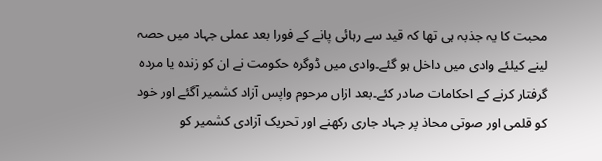محبت کا یہ جذبہ ہی تھا کہ قید سے رہائی پانے کے فورا بعد عملی جہاد میں حصہ لینے کیلئے وادی میں داخل ہو گئے۔وادی میں ڈوگرہ حکومت نے ان کو زندہ یا مردہ گرفتار کرنے کے احکامات صادر کئے۔بعد ازاں مرحوم واپس آزاد کشمیر آگئے اور خود کو قلمی اور صوتی محاذ پر جہاد جاری رکھنے اور تحریک آزادی کشمیر کو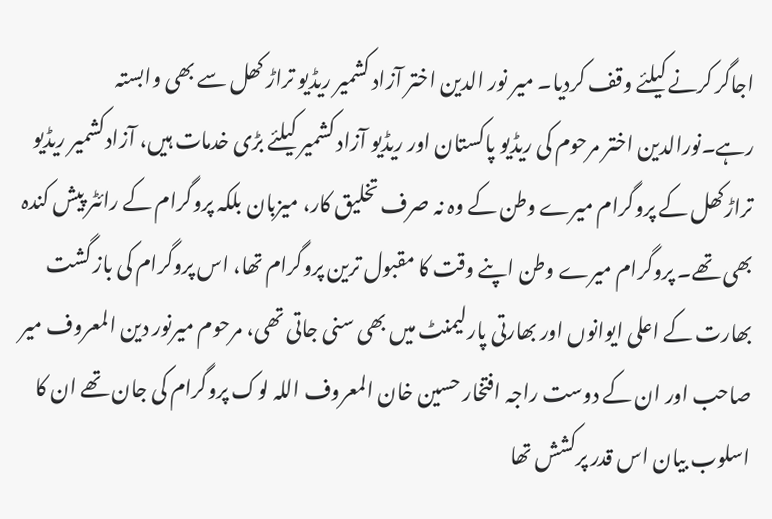اجاگر کرنے کیلئے وقف کردیا۔ میر نور الدین اختر آزاد کشمیر ریڈیو تراڑ کھل سے بھی وابستہ رہے۔نورالدین اختر مرحوم کی ریڈیو پاکستان اور ریڈیو آزاد کشمیر کیلئے بڑی خدمات ہیں، آزادکشمیر ریڈیو تراڑکھل کے پروگرام میرے وطن کے وہ نہ صرف تخلیق کار، میزبان بلکہ پروگرام کے رائٹر پیش کندہ بھی تھے۔ پروگرام میرے وطن اپنے وقت کا مقبول ترین پروگرام تھا، اس پروگرام کی باز گشت بھارت کے اعلی ایوانوں اور بھارتی پارلیمنٹ میں بھی سنی جاتی تھی، مرحوم میرنور دین المعروف میر صاحب اور ان کے دوست راجہ افتخار حسین خان المعروف اللہ لوک پروگرام کی جان تھے ان کا اسلوب بیان اس قدر پرکشش تھا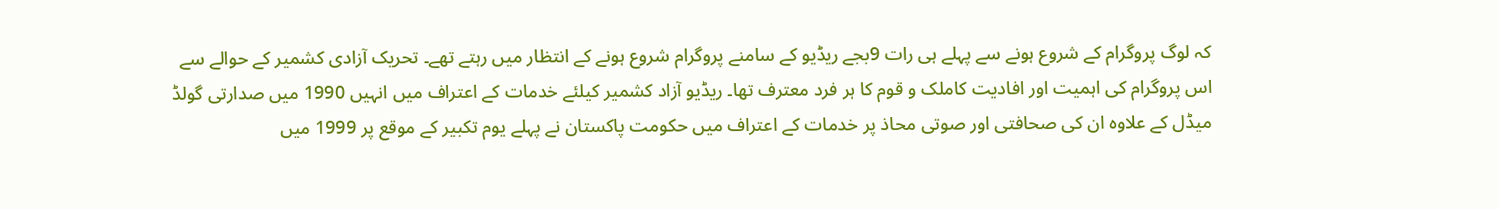کہ لوگ پروگرام کے شروع ہونے سے پہلے ہی رات 9بجے ریڈیو کے سامنے پروگرام شروع ہونے کے انتظار میں رہتے تھے۔ تحریک آزادی کشمیر کے حوالے سے اس پروگرام کی اہمیت اور افادیت کاملک و قوم کا ہر فرد معترف تھا۔ ریڈیو آزاد کشمیر کیلئے خدمات کے اعتراف میں انہیں 1990 میں صدارتی گولڈ میڈل کے علاوہ ان کی صحافتی اور صوتی محاذ پر خدمات کے اعتراف میں حکومت پاکستان نے پہلے یوم تکبیر کے موقع پر 1999 میں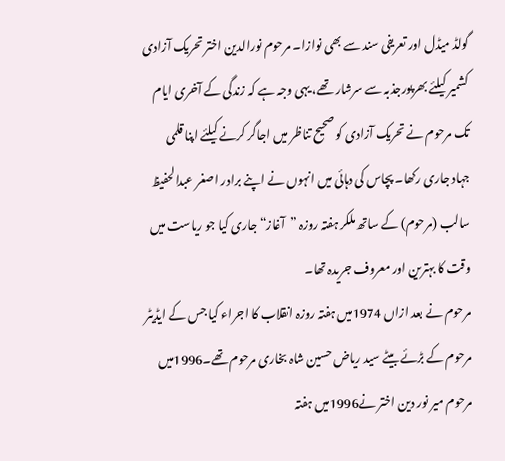گولڈ میڈل اور تعریفی سند سے بھی نوازا۔ مرحوم نورالدین اختر تحریک آزادی کشمیر کیلئے بھرپورجذبہ سے سرشار تھے، یہی وجہ ہے کہ زندگی کے آخری ایام تک مرحوم نے تحریک آزادی کو صحیح تناظر میں اجاگر کرنے کیلئے اپنا قلمی جہاد جاری رکھا۔ پچاس کی دہائی میں انہوں نے اپنے برادر اصغر عبدالحفیظ سالب (مرحوم) کے ساتھ ملکر ہفتہ روزہ ”آغاز“ جاری کیا جو ریاست میں وقت کا بہترین اور معروف جریدہ تھا۔
مرحوم نے بعد ازاں 1974میں ہفتہ روزہ انقلاب کا اجراء کیا جس کے ایڈیٹر مرحوم کے بڑئے بیٹے سید ریاض حسین شاہ بخاری مرحوم تھے۔1996میں مرحوم میر نور دین اختر نے1996میں ہفتہ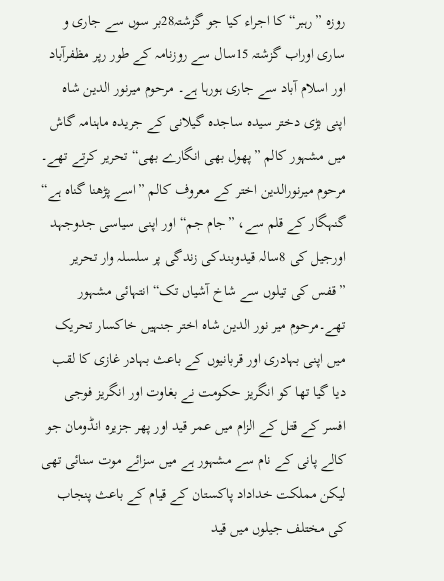روزہ ”رہبر“ کا اجراء کیا جو گزشتہ28بر سوں سے جاری و ساری اوراب گزشتہ 15سال سے روزنامہ کے طور رپر مظفرآباد اور اسلام آباد سے جاری ہورہا ہے۔ مرحوم میرنور الدین شاہ اپنی بڑی دختر سیدہ ساجدہ گیلانی کے جریدہ ماہنامہ گاش میں مشہور کالم ”پھول بھی انگارے بھی“ تحریر کرتے تھے۔ مرحوم میرنورالدین اختر کے معروف کالم ”اسے پڑھنا گناہ ہے“ گنہگار کے قلم سے، ”جام جم“ اور اپنی سیاسی جدوجہد اورجیل کی 8سالہ قیدوبندکی زندگی پر سلسلہ وار تحریر ”قفس کی تیلوں سے شاخ آشیاں تک“ انتہائی مشہور تھے۔مرحوم میر نور الدین شاہ اختر جنہیں خاکسار تحریک میں اپنی بہادری اور قربانیوں کے باعث بہادر غازی کا لقب دیا گیا تھا کو انگریز حکومت نے بغاوت اور انگریز فوجی افسر کے قتل کے الزام میں عمر قید اور پھر جزیرہ انڈومان جو کالے پانی کے نام سے مشہور ہے میں سزائے موت سنائی تھی لیکن مملکت خداداد پاکستان کے قیام کے باعث پنجاب کی مختلف جیلوں میں قید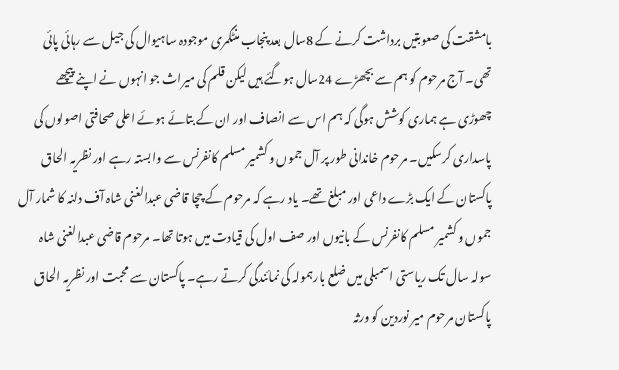بامشقت کی صعوبتیں برداشت کرنے کے 8سال بعد پنجاب منٹگمری موجودہ ساہیوال کی جیل سے رہائی پائی تھی۔ آج مرحوم کو ہم سے بچھڑے 24سال ہوگئے ہیں لیکن قلم کی میراث جو انہوں نے اپنے پیچھے چھوڑی ہے ہماری کوشش ہوگی کہ ہم اس سے انصاف اور ان کے بتائے ہوئے اعلی صحافتی اصولوں کی پاسداری کرسکیں۔ مرحوم خاندانی طور پر آل جموں و کشمیر مسلم کانفرنس سے وابستہ رہے اور نظریہ الحاق پاکستان کے ایک بڑے داعی اور مبلغ تھے۔ یاد رہے کہ مرحوم کے چچا قاضی عبدالغنی شاہ آف دلنہ کا شمار آل جموں و کشمیر مسلم کانفرنس کے بانیوں اور صف اول کی قیادت میں ہوتا تھا۔ مرحوم قاضی عبدالغنی شاہ سولہ سال تک ریاستی اسمبلی میں ضلع بارہمولہ کی نمائندگی کرتے رہے۔ پاکستان سے محبت اور نظریہ الحاق پاکستان مرحوم میر نوردین کو ورثہ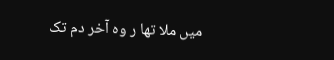میں ملا تھا ر وہ آخر دم تک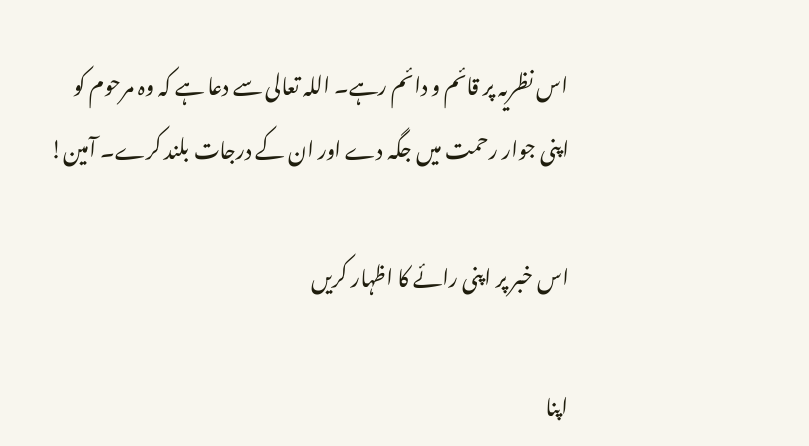اس نظریہ پر قائم و دائم رہے۔ اللہ تعالی سے دعا ہے کہ وہ مرحوم کو اپنی جوار رحمت میں جگہ دے اور ان کے درجات بلند کرے۔ آمین!

اس خبر پر اپنی رائے کا اظہار کریں

اپنا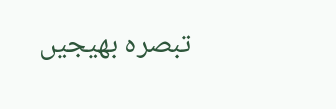تبصرہ بھیجیں